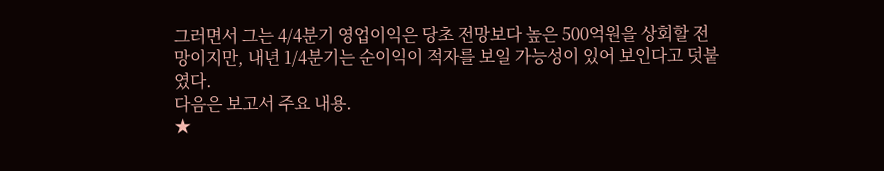그러면서 그는 4/4분기 영업이익은 당초 전망보다 높은 500억원을 상회할 전망이지만, 내년 1/4분기는 순이익이 적자를 보일 가능성이 있어 보인다고 덧붙였다.
다음은 보고서 주요 내용.
★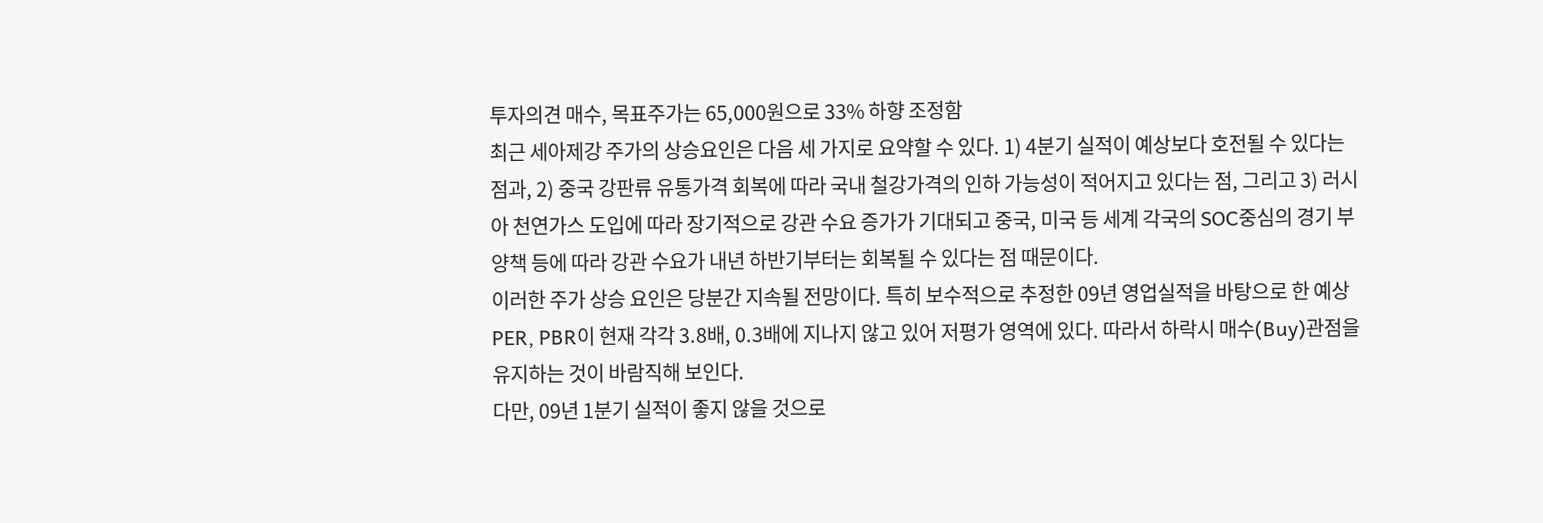투자의견 매수, 목표주가는 65,000원으로 33% 하향 조정함
최근 세아제강 주가의 상승요인은 다음 세 가지로 요약할 수 있다. 1) 4분기 실적이 예상보다 호전될 수 있다는 점과, 2) 중국 강판류 유통가격 회복에 따라 국내 철강가격의 인하 가능성이 적어지고 있다는 점, 그리고 3) 러시아 천연가스 도입에 따라 장기적으로 강관 수요 증가가 기대되고 중국, 미국 등 세계 각국의 SOC중심의 경기 부양책 등에 따라 강관 수요가 내년 하반기부터는 회복될 수 있다는 점 때문이다.
이러한 주가 상승 요인은 당분간 지속될 전망이다. 특히 보수적으로 추정한 09년 영업실적을 바탕으로 한 예상 PER, PBR이 현재 각각 3.8배, 0.3배에 지나지 않고 있어 저평가 영역에 있다. 따라서 하락시 매수(Buy)관점을 유지하는 것이 바람직해 보인다.
다만, 09년 1분기 실적이 좋지 않을 것으로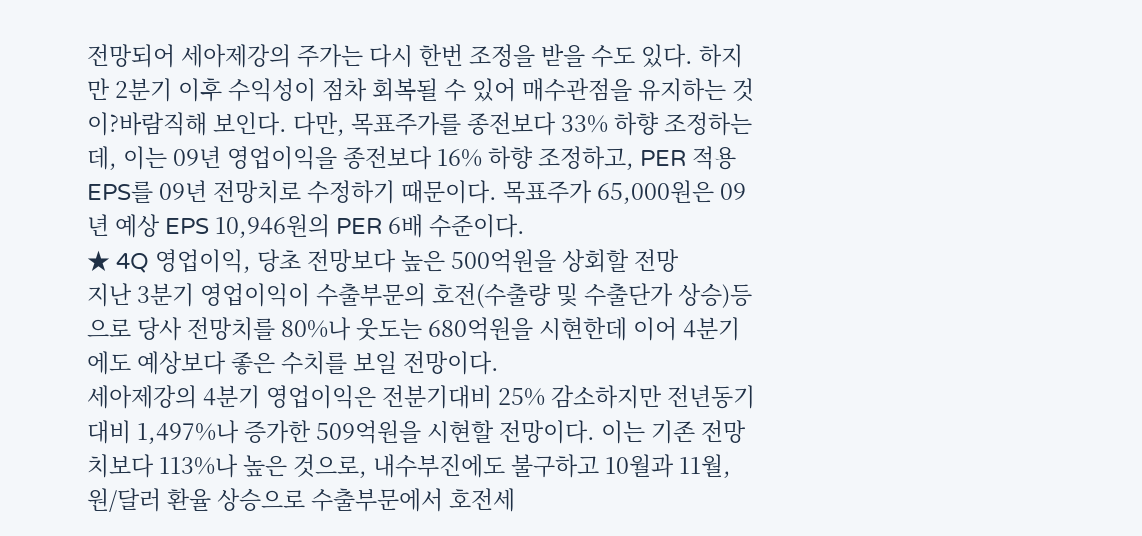전망되어 세아제강의 주가는 다시 한번 조정을 받을 수도 있다. 하지만 2분기 이후 수익성이 점차 회복될 수 있어 매수관점을 유지하는 것이?바람직해 보인다. 다만, 목표주가를 종전보다 33% 하향 조정하는데, 이는 09년 영업이익을 종전보다 16% 하향 조정하고, PER 적용 EPS를 09년 전망치로 수정하기 때문이다. 목표주가 65,000원은 09년 예상 EPS 10,946원의 PER 6배 수준이다.
★ 4Q 영업이익, 당초 전망보다 높은 500억원을 상회할 전망
지난 3분기 영업이익이 수출부문의 호전(수출량 및 수출단가 상승)등으로 당사 전망치를 80%나 웃도는 680억원을 시현한데 이어 4분기에도 예상보다 좋은 수치를 보일 전망이다.
세아제강의 4분기 영업이익은 전분기대비 25% 감소하지만 전년동기대비 1,497%나 증가한 509억원을 시현할 전망이다. 이는 기존 전망치보다 113%나 높은 것으로, 내수부진에도 불구하고 10월과 11월, 원/달러 환율 상승으로 수출부문에서 호전세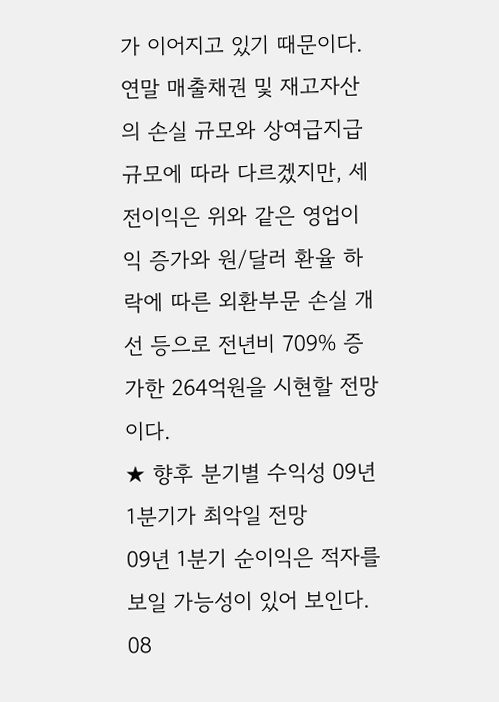가 이어지고 있기 때문이다. 연말 매출채권 및 재고자산의 손실 규모와 상여급지급 규모에 따라 다르겠지만, 세전이익은 위와 같은 영업이익 증가와 원/달러 환율 하락에 따른 외환부문 손실 개선 등으로 전년비 709% 증가한 264억원을 시현할 전망이다.
★ 향후 분기별 수익성 09년 1분기가 최악일 전망
09년 1분기 순이익은 적자를 보일 가능성이 있어 보인다. 08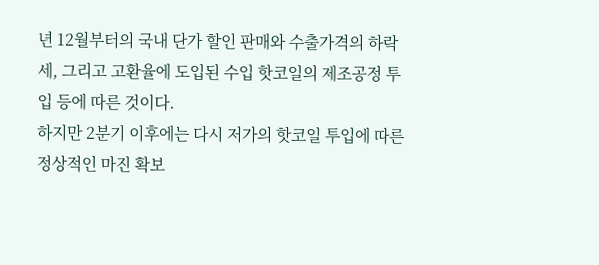년 12월부터의 국내 단가 할인 판매와 수출가격의 하락세, 그리고 고환율에 도입된 수입 핫코일의 제조공정 투입 등에 따른 것이다.
하지만 2분기 이후에는 다시 저가의 핫코일 투입에 따른 정상적인 마진 확보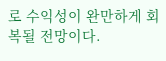로 수익성이 완만하게 회복될 전망이다.